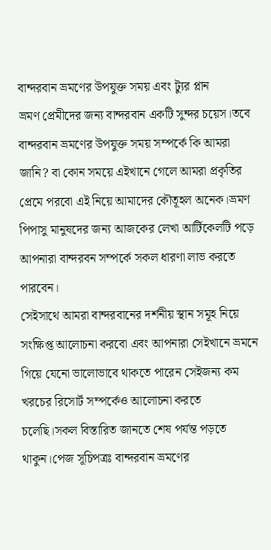বান্দরবান ভ্রমণের উপযুক্ত সময় এবং ট্যুর প্লান
ভ্রমণ প্রেমীদের জন্য বান্দরবান একটি সুন্দর চয়েস।তবে বান্দরবান ভ্রমণের উপযুক্ত সময় সম্পর্কে কি আমরা জানি? বা কোন সময়ে এইখানে গেলে আমরা প্রকৃতির প্রেমে পরবো এই নিয়ে আমাদের কৌতূহল অনেক।ভ্রমণ পিপাসু মানুষদের জন্য আজকের লেখা আর্টিকেলটি পড়ে আপনারা বান্দরবন সম্পর্কে সকল ধারণা লাভ করতে পারবেন।
সেইসাথে আমরা বান্দরবানের দর্শনীয় স্থান সমূহ নিয়ে সংক্ষিপ্ত আলোচনা করবো এবং আপনারা সেইখানে ভ্রমনে গিয়ে যেনো ভালোভাবে থাকতে পারেন সেইজন্য কম খরচের রিসোর্ট সম্পর্কেও আলোচনা করতে চলেছি।সকল বিস্তারিত জানতে শেষ পর্যন্ত পড়তে থাকুন।পেজ সূচিপত্রঃ বান্দরবান ভ্রমণের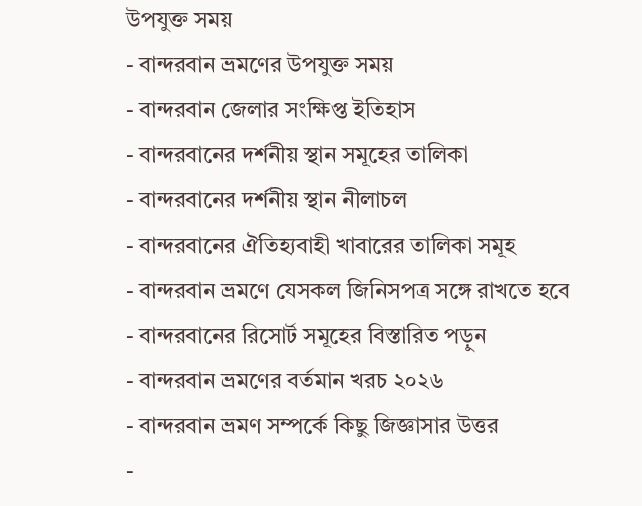উপযুক্ত সময়
- বান্দরবান ভ্রমণের উপযুক্ত সময়
- বান্দরবান জেলার সংক্ষিপ্ত ইতিহাস
- বান্দরবানের দর্শনীয় স্থান সমূহের তালিকা
- বান্দরবানের দর্শনীয় স্থান নীলাচল
- বান্দরবানের ঐতিহ্যবাহী খাবারের তালিকা সমূহ
- বান্দরবান ভ্রমণে যেসকল জিনিসপত্র সঙ্গে রাখতে হবে
- বান্দরবানের রিসোর্ট সমূহের বিস্তারিত পড়ুন
- বান্দরবান ভ্রমণের বর্তমান খরচ ২০২৬
- বান্দরবান ভ্রমণ সম্পর্কে কিছু জিজ্ঞাসার উত্তর
-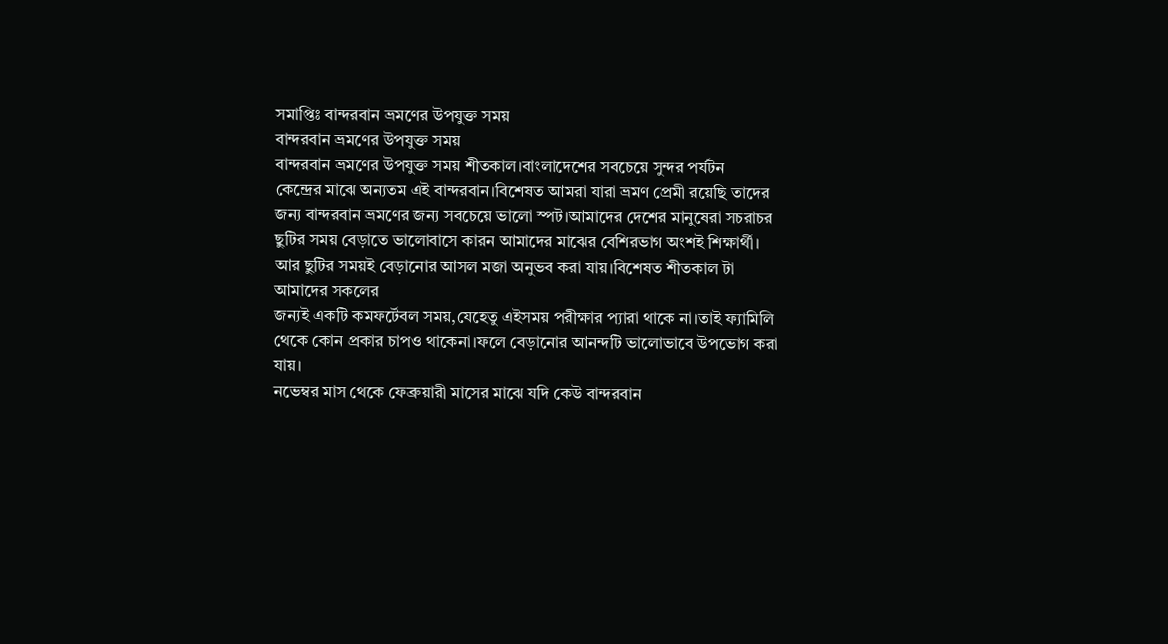সমাপ্তিঃ বান্দরবান ভ্রমণের উপযুক্ত সময়
বান্দরবান ভ্রমণের উপযুক্ত সময়
বান্দরবান ভ্রমণের উপযুক্ত সময় শীতকাল।বাংলাদেশের সবচেয়ে সুন্দর পর্যটন
কেন্দ্রের মাঝে অন্যতম এই বান্দরবান।বিশেষত আমরা যারা ভ্রমণ প্রেমী রয়েছি তাদের
জন্য বান্দরবান ভ্রমণের জন্য সবচেয়ে ভালো স্পট।আমাদের দেশের মানুষেরা সচরাচর
ছুটির সময় বেড়াতে ভালোবাসে কারন আমাদের মাঝের বেশিরভাগ অংশই শিক্ষার্থী।
আর ছুটির সময়ই বেড়ানোর আসল মজা অনুভব করা যায়।বিশেষত শীতকাল টা আমাদের সকলের
জন্যই একটি কমফর্টেবল সময়,যেহেতু এইসময় পরীক্ষার প্যারা থাকে না।তাই ফ্যামিলি
থেকে কোন প্রকার চাপও থাকেনা।ফলে বেড়ানোর আনন্দটি ভালোভাবে উপভোগ করা যায়।
নভেম্বর মাস থেকে ফেব্রুয়ারী মাসের মাঝে যদি কেউ বান্দরবান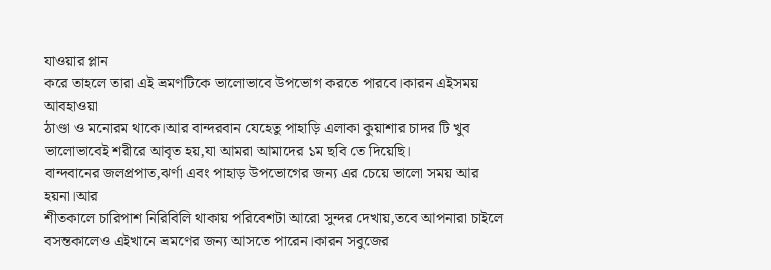যাওয়ার প্লান
করে তাহলে তারা এই ভ্রমণটিকে ভালোভাবে উপভোগ করতে পারবে।কারন এইসময় আবহাওয়া
ঠাণ্ডা ও মনোরম থাকে।আর বান্দরবান যেহেতু পাহাড়ি এলাকা কুয়াশার চাদর টি খুব
ভালোভাবেই শরীরে আবৃত হয়,যা আমরা আমাদের ১ম ছবি তে দিয়েছি।
বান্দবানের জলপ্রপাত,ঝর্ণা এবং পাহাড় উপভোগের জন্য এর চেয়ে ভালো সময় আর হয়না।আর
শীতকালে চারিপাশ নিরিবিলি থাকায় পরিবেশটা আরো সুন্দর দেখায়,তবে আপনারা চাইলে
বসন্তকালেও এইখানে ভ্রমণের জন্য আসতে পারেন।কারন সবুজের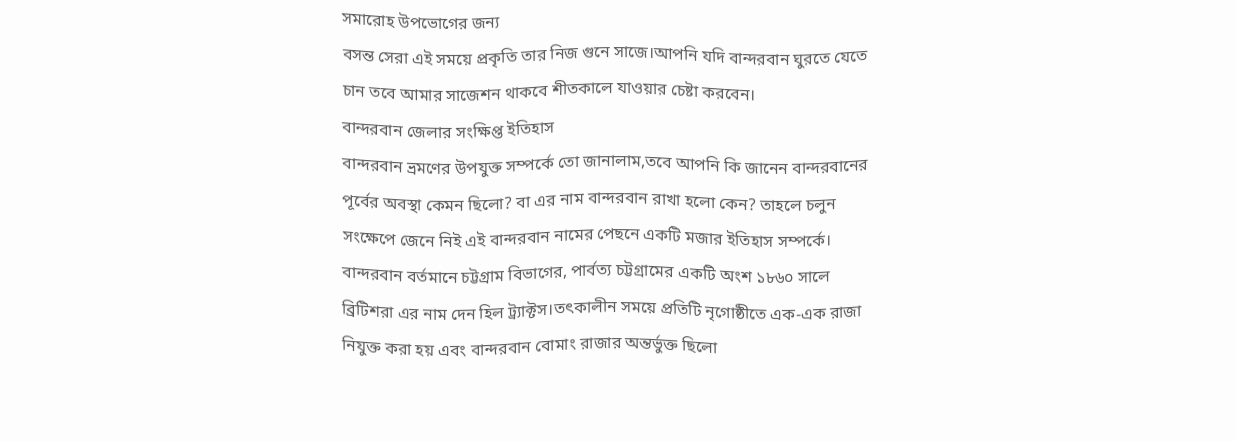সমারোহ উপভোগের জন্য
বসন্ত সেরা এই সময়ে প্রকৃতি তার নিজ গুনে সাজে।আপনি যদি বান্দরবান ঘুরতে যেতে
চান তবে আমার সাজেশন থাকবে শীতকালে যাওয়ার চেষ্টা করবেন।
বান্দরবান জেলার সংক্ষিপ্ত ইতিহাস
বান্দরবান ভ্রমণের উপযুক্ত সম্পর্কে তো জানালাম,তবে আপনি কি জানেন বান্দরবানের
পূর্বের অবস্থা কেমন ছিলো? বা এর নাম বান্দরবান রাখা হলো কেন? তাহলে চলুন
সংক্ষেপে জেনে নিই এই বান্দরবান নামের পেছনে একটি মজার ইতিহাস সম্পর্কে।
বান্দরবান বর্তমানে চট্টগ্রাম বিভাগের, পার্বত্য চট্টগ্রামের একটি অংশ ১৮৬০ সালে
ব্রিটিশরা এর নাম দেন হিল ট্র্যাক্টস।তৎকালীন সময়ে প্রতিটি নৃগোষ্ঠীতে এক-এক রাজা
নিযুক্ত করা হয় এবং বান্দরবান বোমাং রাজার অন্তর্ভুক্ত ছিলো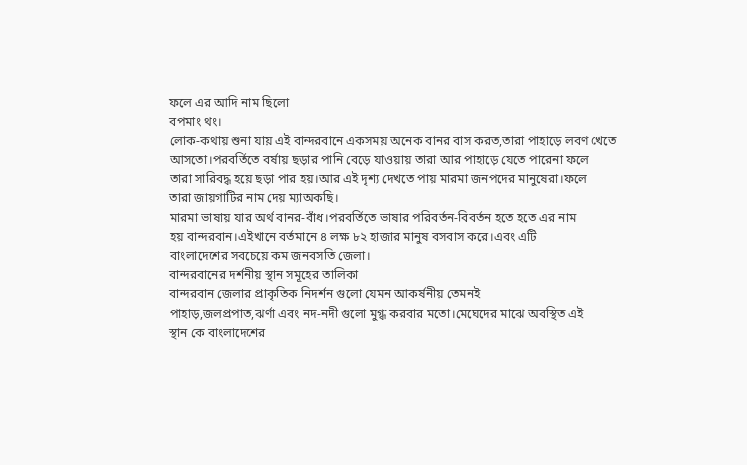ফলে এর আদি নাম ছিলো
বপমাং থং।
লোক-কথায় শুনা যায় এই বান্দরবানে একসময় অনেক বানর বাস করত,তারা পাহাড়ে লবণ খেতে
আসতো।পরবর্তিতে বর্ষায় ছড়ার পানি বেড়ে যাওয়ায় তারা আর পাহাড়ে যেতে পারেনা ফলে
তারা সারিবদ্ধ হয়ে ছড়া পার হয়।আর এই দৃশ্য দেখতে পায় মারমা জনপদের মানুষেরা।ফলে
তারা জায়গাটির নাম দেয় ম্যাঅকছি।
মারমা ভাষায় যার অর্থ বানর-বাঁধ।পরবর্তিতে ভাষার পরিবর্তন-বিবর্তন হতে হতে এর নাম
হয় বান্দরবান।এইখানে বর্তমানে ৪ লক্ষ ৮২ হাজার মানুষ বসবাস করে।এবং এটি
বাংলাদেশের সবচেয়ে কম জনবসতি জেলা।
বান্দরবানের দর্শনীয় স্থান সমূহের তালিকা
বান্দরবান জেলার প্রাকৃতিক নিদর্শন গুলো যেমন আকর্ষনীয় তেমনই
পাহাড়,জলপ্রপাত,ঝর্ণা এবং নদ-নদী গুলো মুগ্ধ করবার মতো।মেঘেদের মাঝে অবস্থিত এই
স্থান কে বাংলাদেশের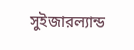সুইজারল্যান্ড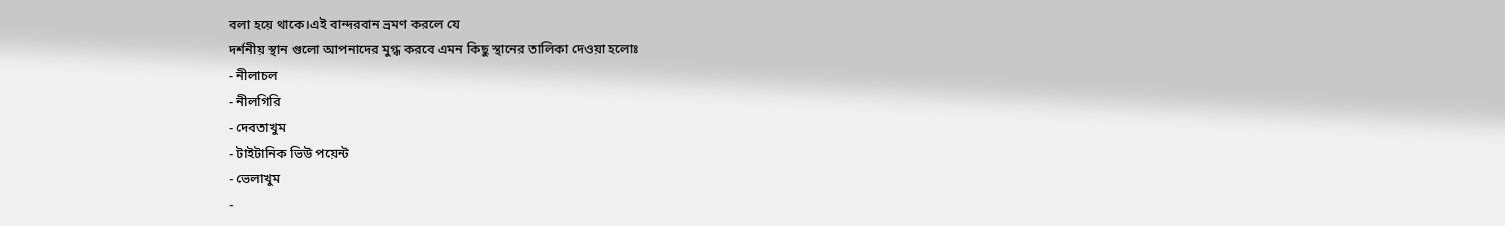বলা হয়ে থাকে।এই বান্দরবান ভ্রমণ করলে যে
দর্শনীয় স্থান গুলো আপনাদের মুগ্ধ করবে এমন কিছু স্থানের তালিকা দেওয়া হলোঃ
- নীলাচল
- নীলগিরি
- দেবতাখুম
- টাইটানিক ভিউ পয়েন্ট
- ভেলাখুম
-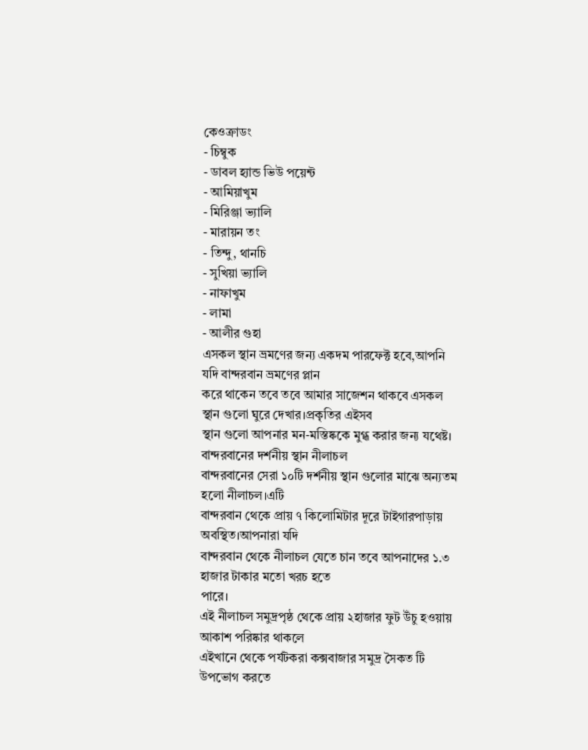কেওক্রাডং
- চিম্বুক
- ডাবল হ্যান্ড ভিউ পয়েন্ট
- আমিয়াখুম
- মিরিঞ্জা ভ্যালি
- মারায়ন তং
- তিন্দু, থানচি
- সুখিয়া ভ্যালি
- নাফাখুম
- লামা
- আলীর গুহা
এসকল স্থান ভ্রমণের জন্য একদম পারফেক্ট হবে,আপনি যদি বান্দরবান ভ্রমণের প্লান
করে থাকেন তবে তবে আমার সাজেশন থাকবে এসকল স্থান গুলো ঘুরে দেখার।প্রকৃতির এইসব
স্থান গুলো আপনার মন-মস্তিষ্ককে মুগ্ধ করার জন্য যথেষ্ট।
বান্দরবানের দর্শনীয় স্থান নীলাচল
বান্দরবানের সেরা ১০টি দর্শনীয় স্থান গুলোর মাঝে অন্যতম হলো নীলাচল।এটি
বান্দরবান থেকে প্রায় ৭ কিলোমিটার দূরে টাইগারপাড়ায় অবস্থিত।আপনারা যদি
বান্দরবান থেকে নীলাচল যেতে চান তবে আপনাদের ১.৩ হাজার টাকার মতো খরচ হতে
পারে।
এই নীলাচল সমুদ্রপৃষ্ঠ থেকে প্রায় ২হাজার ফুট উঁচু হওয়ায় আকাশ পরিষ্কার থাকলে
এইখানে থেকে পর্যটকরা কক্সবাজার সমুদ্র সৈকত টি উপভোগ করতে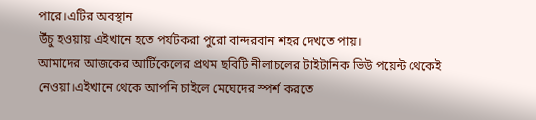পারে।এটির অবস্থান
উঁচু হওয়ায় এইখানে হতে পর্যটকরা পুরো বান্দরবান শহর দেখতে পায়।
আমাদের আজকের আর্টিকেলের প্রথম ছবিটি নীলাচলের টাইটানিক ভিউ পয়েন্ট থেকেই
নেওয়া।এইখানে থেকে আপনি চাইলে মেঘেদের স্পর্শ করতে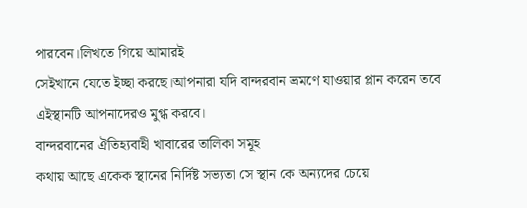পারবেন।লিখতে গিয়ে আমারই
সেইখানে যেতে ইচ্ছা করছে।আপনারা যদি বান্দরবান ভ্রমণে যাওয়ার প্লান করেন তবে
এইস্থানটি আপনাদেরও মুগ্ধ করবে।
বান্দরবানের ঐতিহ্যবাহী খাবারের তালিকা সমূহ
কথায় আছে একেক স্থানের নির্দিষ্ট সভ্যতা সে স্থান কে অন্যদের চেয়ে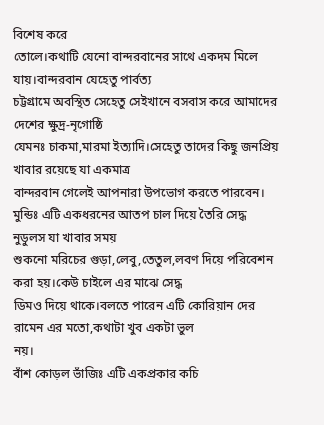বিশেষ করে
তোলে।কথাটি যেনো বান্দরবানের সাথে একদম মিলে যায়।বান্দরবান যেহেতু পার্বত্য
চট্টগ্রামে অবস্থিত সেহেতু সেইখানে বসবাস করে আমাদের দেশের ক্ষুদ্র-নৃগোষ্ঠি
যেমনঃ চাকমা,মারমা ইত্যাদি।সেহেতু তাদের কিছু জনপ্রিয় খাবার রয়েছে যা একমাত্র
বান্দরবান গেলেই আপনারা উপভোগ করতে পারবেন।
মুন্ডিঃ এটি একধরনের আতপ চাল দিয়ে তৈরি সেদ্ধ নুডুলস যা খাবার সময়
শুকনো মরিচের গুড়া,লেবু,তেতুল,লবণ দিয়ে পরিবেশন করা হয়।কেউ চাইলে এর মাঝে সেদ্ধ
ডিমও দিয়ে থাকে।বলতে পারেন এটি কোরিয়ান দের রামেন এর মতো,কথাটা খুব একটা ভুল
নয়।
বাঁশ কোড়ল ভাঁজিঃ এটি একপ্রকার কচি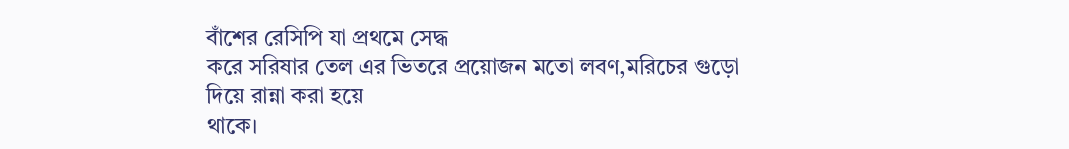বাঁশের রেসিপি যা প্রথমে সেদ্ধ
করে সরিষার তেল এর ভিতরে প্রয়োজন মতো লবণ,মরিচের গুড়ো দিয়ে রান্না করা হয়ে
থাকে।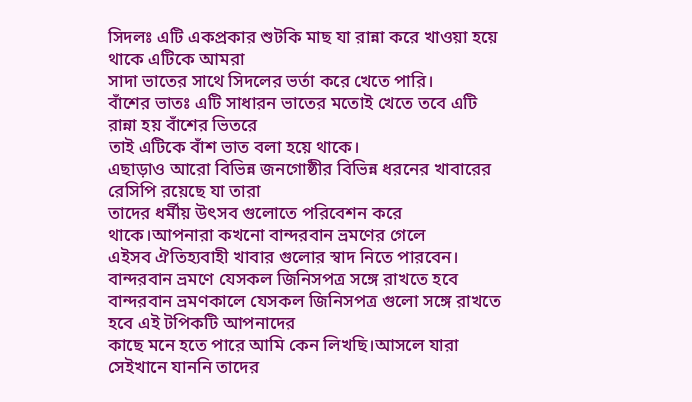সিদলঃ এটি একপ্রকার শুটকি মাছ যা রান্না করে খাওয়া হয়ে থাকে এটিকে আমরা
সাদা ভাতের সাথে সিদলের ভর্তা করে খেতে পারি।
বাঁশের ভাতঃ এটি সাধারন ভাতের মতোই খেতে তবে এটি রান্না হয় বাঁশের ভিতরে
তাই এটিকে বাঁশ ভাত বলা হয়ে থাকে।
এছাড়াও আরো বিভিন্ন জনগোষ্ঠীর বিভিন্ন ধরনের খাবারের রেসিপি রয়েছে যা তারা
তাদের ধর্মীয় উৎসব গুলোতে পরিবেশন করে থাকে।আপনারা কখনো বান্দরবান ভ্রমণের গেলে
এইসব ঐতিহ্যবাহী খাবার গুলোর স্বাদ নিতে পারবেন।
বান্দরবান ভ্রমণে যেসকল জিনিসপত্র সঙ্গে রাখতে হবে
বান্দরবান ভ্রমণকালে যেসকল জিনিসপত্র গুলো সঙ্গে রাখতে হবে এই টপিকটি আপনাদের
কাছে মনে হতে পারে আমি কেন লিখছি।আসলে যারা সেইখানে যাননি তাদের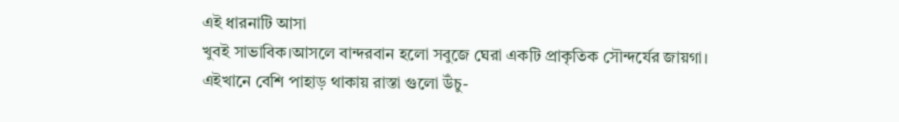এই ধারনাটি আসা
খুবই সাভাবিক।আসলে বান্দরবান হলো সবুজে ঘেরা একটি প্রাকৃতিক সৌন্দর্যের জায়গা।
এইখানে বেশি পাহাড় থাকায় রাস্তা গুলো উঁচু-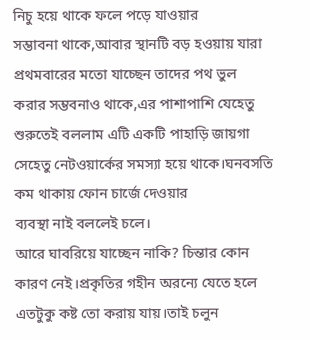নিচু হয়ে থাকে ফলে পড়ে যাওয়ার
সম্ভাবনা থাকে,আবার স্থানটি বড় হওয়ায় যারা প্রথমবারের মতো যাচ্ছেন তাদের পথ ভুল
করার সম্ভবনাও থাকে,এর পাশাপাশি যেহেতু শুরুতেই বললাম এটি একটি পাহাড়ি জায়গা
সেহেতু নেটওয়ার্কের সমস্যা হয়ে থাকে।ঘনবসতি কম থাকায় ফোন চার্জে দেওয়ার
ব্যবস্থা নাই বললেই চলে।
আরে ঘাবরিয়ে যাচ্ছেন নাকি? চিন্তার কোন কারণ নেই।প্রকৃতির গহীন অরন্যে যেতে হলে
এতটুকু কষ্ট তো করায় যায়।তাই চলুন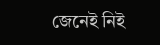জেনেই নিই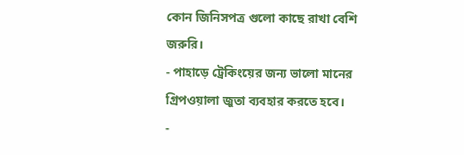কোন জিনিসপত্র গুলো কাছে রাখা বেশি
জরুরি।
- পাহাড়ে ট্রেকিংয়ের জন্য ভালো মানের গ্রিপওয়ালা জুতা ব্যবহার করতে হবে।
-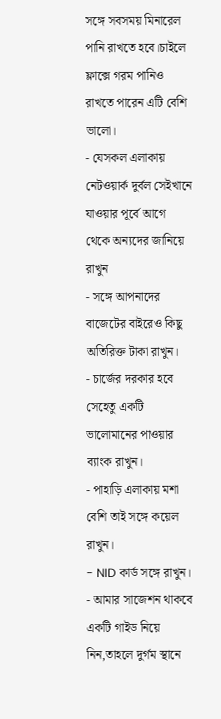সঙ্গে সবসময় মিনারেল পানি রাখতে হবে।চাইলে ফ্লাক্সে গরম পানিও রাখতে পারেন এটি বেশি ভালো।
- যেসকল এলাকায় নেটওয়ার্ক দুর্বল সেইখানে যাওয়ার পূর্বে আগে থেকে অন্যদের জানিয়ে রাখুন
- সঙ্গে আপনাদের বাজেটের বাইরেও কিছু অতিরিক্ত টাকা রাখুন।
- চার্জের দরকার হবে সেহেতু একটি ভালোমানের পাওয়ার ব্যাংক রাখুন।
- পাহাড়ি এলাকায় মশা বেশি তাই সঙ্গে কয়েল রাখুন।
- NID কার্ড সঙ্গে রাখুন।
- আমার সাজেশন থাকবে একটি গাইড নিয়ে নিন,তাহলে দুর্গম স্থানে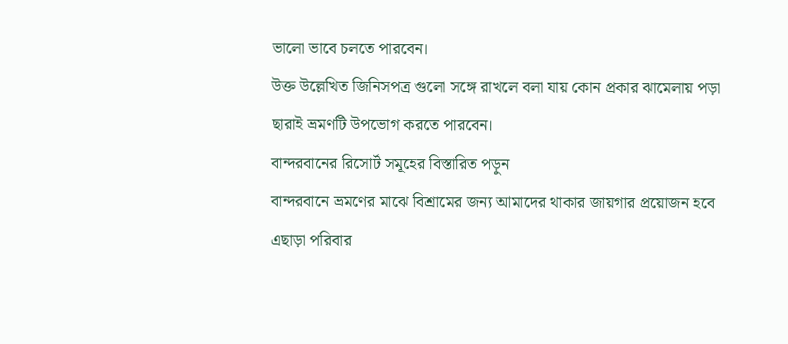ভালো ভাবে চলতে পারবেন।
উক্ত উল্লেখিত জিনিসপত্র গুলো সঙ্গে রাখলে বলা যায় কোন প্রকার ঝামেলায় পড়া
ছারাই ভ্রমণটি উপভোগ করতে পারবেন।
বান্দরবানের রিসোর্ট সমূহের বিস্তারিত পড়ুন
বান্দরবানে ভ্রমণের মাঝে বিশ্রামের জন্য আমাদের থাকার জায়গার প্রয়োজন হবে
এছাড়া পরিবার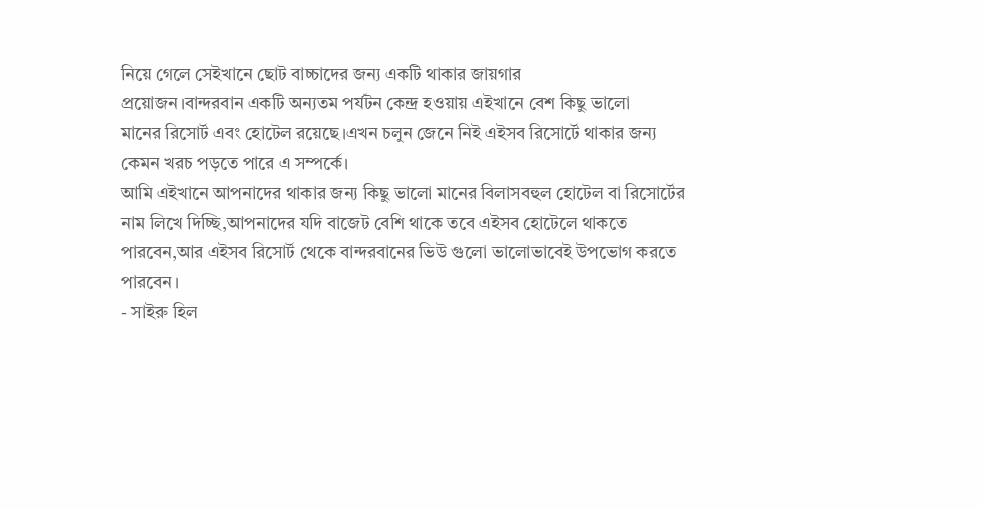নিয়ে গেলে সেইখানে ছোট বাচ্চাদের জন্য একটি থাকার জায়গার
প্রয়োজন।বান্দরবান একটি অন্যতম পর্যটন কেন্দ্র হওয়ায় এইখানে বেশ কিছু ভালো
মানের রিসোর্ট এবং হোটেল রয়েছে।এখন চলুন জেনে নিই এইসব রিসোর্টে থাকার জন্য
কেমন খরচ পড়তে পারে এ সম্পর্কে।
আমি এইখানে আপনাদের থাকার জন্য কিছু ভালো মানের বিলাসবহুল হোটেল বা রিসোর্টের
নাম লিখে দিচ্ছি,আপনাদের যদি বাজেট বেশি থাকে তবে এইসব হোটেলে থাকতে
পারবেন,আর এইসব রিসোর্ট থেকে বান্দরবানের ভিউ গুলো ভালোভাবেই উপভোগ করতে
পারবেন।
- সাইরু হিল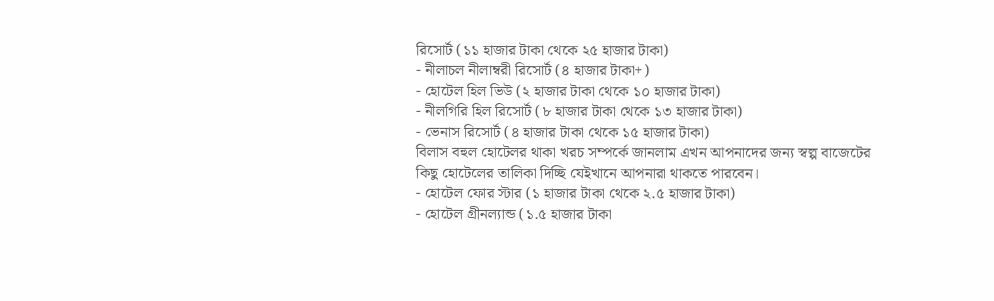রিসোর্ট (১১ হাজার টাকা থেকে ২৫ হাজার টাকা)
- নীলাচল নীলাম্বরী রিসোর্ট (৪ হাজার টাকা+)
- হোটেল হিল ভিউ (২ হাজার টাকা থেকে ১০ হাজার টাকা)
- নীলগিরি হিল রিসোর্ট (৮ হাজার টাকা থেকে ১৩ হাজার টাকা)
- ভেনাস রিসোর্ট (৪ হাজার টাকা থেকে ১৫ হাজার টাকা)
বিলাস বহুল হোটেলর থাকা খরচ সম্পর্কে জানলাম এখন আপনাদের জন্য স্বল্প বাজেটের
কিছু হোটেলের তালিকা দিচ্ছি যেইখানে আপনারা থাকতে পারবেন।
- হোটেল ফোর স্টার (১ হাজার টাকা থেকে ২.৫ হাজার টাকা)
- হোটেল গ্রীনল্যান্ড (১.৫ হাজার টাকা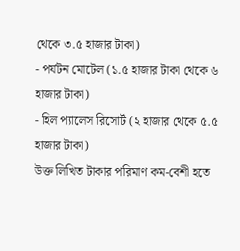থেকে ৩.৫ হাজার টাকা)
- পর্যটন মোটেল (১.৫ হাজার টাকা থেকে ৬ হাজার টাকা)
- হিল প্যালেস রিসোর্ট (২ হাজার থেকে ৫.৫ হাজার টাকা)
উক্ত লিখিত টাকার পরিমাণ কম-বেশী হতে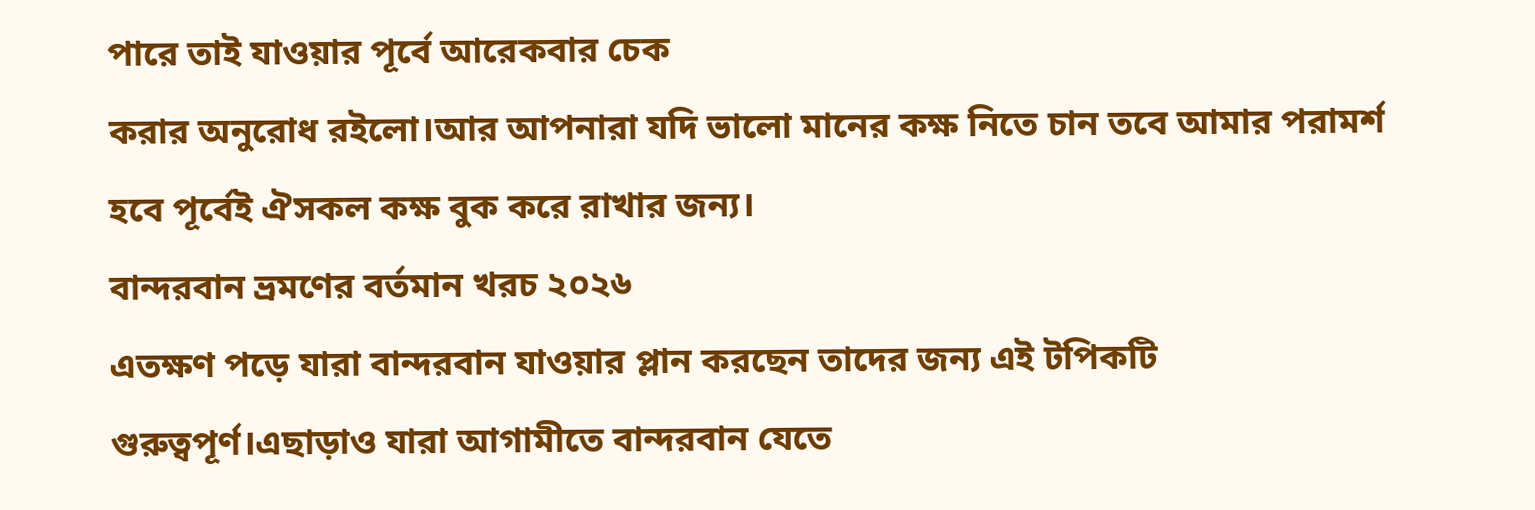পারে তাই যাওয়ার পূর্বে আরেকবার চেক
করার অনুরোধ রইলো।আর আপনারা যদি ভালো মানের কক্ষ নিতে চান তবে আমার পরামর্শ
হবে পূর্বেই ঐসকল কক্ষ বুক করে রাখার জন্য।
বান্দরবান ভ্রমণের বর্তমান খরচ ২০২৬
এতক্ষণ পড়ে যারা বান্দরবান যাওয়ার প্লান করছেন তাদের জন্য এই টপিকটি
গুরুত্বপূর্ণ।এছাড়াও যারা আগামীতে বান্দরবান যেতে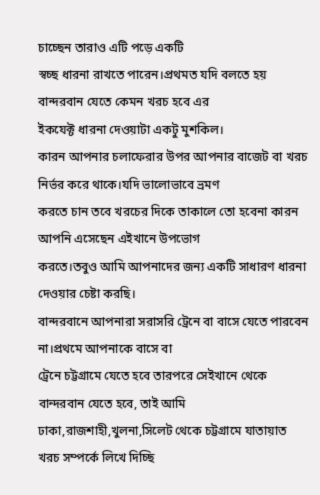চাচ্ছেন তারাও এটি পড়ে একটি
স্বচ্ছ ধারনা রাখতে পারেন।প্রথমত যদি বলতে হয় বান্দরবান যেতে কেমন খরচ হবে এর
ইকযেক্ট ধারনা দেওয়াটা একটু মুশকিল।
কারন আপনার চলাফেরার উপর আপনার বাজেট বা খরচ নির্ভর করে থাকে।যদি ভালোভাবে ভ্রমণ
করতে চান তবে খরচের দিকে তাকালে তো হবেনা কারন আপনি এসেছেন এইখানে উপভোগ
করতে।তবুও আমি আপনাদের জন্য একটি সাধারণ ধারনা দেওয়ার চেষ্টা করছি।
বান্দরবানে আপনারা সরাসরি ট্রেনে বা বাসে যেতে পারবেন না।প্রথমে আপনাকে বাসে বা
ট্রেনে চট্টগ্রামে যেতে হবে তারপরে সেইখানে থেকে বান্দরবান যেতে হবে, তাই আমি
ঢাকা,রাজশাহী,খুলনা,সিলেট থেকে চট্টগ্রামে যাতায়াত খরচ সম্পর্কে লিখে দিচ্ছি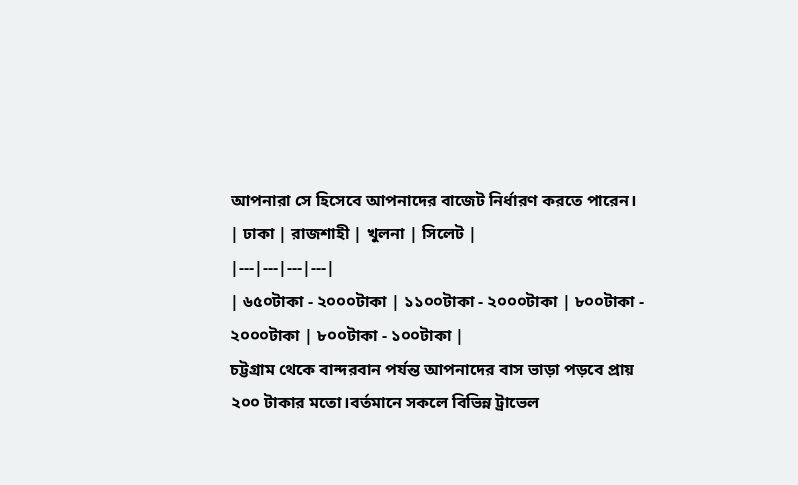আপনারা সে হিসেবে আপনাদের বাজেট নির্ধারণ করতে পারেন।
| ঢাকা | রাজশাহী | খুলনা | সিলেট |
|---|---|---|---|
| ৬৫০টাকা - ২০০০টাকা | ১১০০টাকা - ২০০০টাকা | ৮০০টাকা - ২০০০টাকা | ৮০০টাকা - ১০০টাকা |
চট্টগ্রাম থেকে বান্দরবান পর্যন্ত আপনাদের বাস ভাড়া পড়বে প্রায়
২০০ টাকার মতো।বর্তমানে সকলে বিভিন্ন ট্রাভেল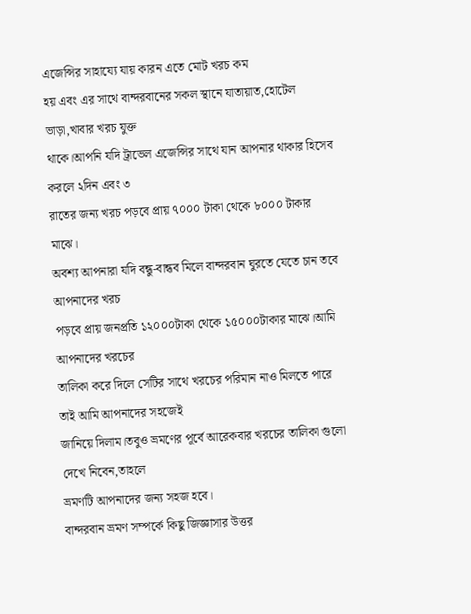এজেন্সির সাহায্যে যায় কারন এতে মোট খরচ কম
হয় এবং এর সাথে বান্দরবানের সকল স্থানে যাতায়াত,হোটেল ভাড়া,খাবার খরচ যুক্ত
থাকে।আপনি যদি ট্রাভেল এজেন্সির সাথে যান আপনার থাকার হিসেব করলে ২দিন এবং ৩
রাতের জন্য খরচ পড়বে প্রায় ৭০০০ টাকা থেকে ৮০০০ টাকার মাঝে।
অবশ্য আপনারা যদি বন্ধু-বান্ধব মিলে বান্দরবান ঘুরতে যেতে চান তবে আপনাদের খরচ
পড়বে প্রায় জনপ্রতি ১২০০০টাকা থেকে ১৫০০০টাকার মাঝে।আমি আপনাদের খরচের
তালিকা করে দিলে সেটির সাথে খরচের পরিমান নাও মিলতে পারে তাই আমি আপনাদের সহজেই
জানিয়ে দিলাম।তবুও ভ্রমণের পূর্বে আরেকবার খরচের তালিকা গুলো দেখে নিবেন,তাহলে
ভ্রমণটি আপনাদের জন্য সহজ হবে।
বান্দরবান ভ্রমণ সম্পর্কে কিছু জিজ্ঞাসার উত্তর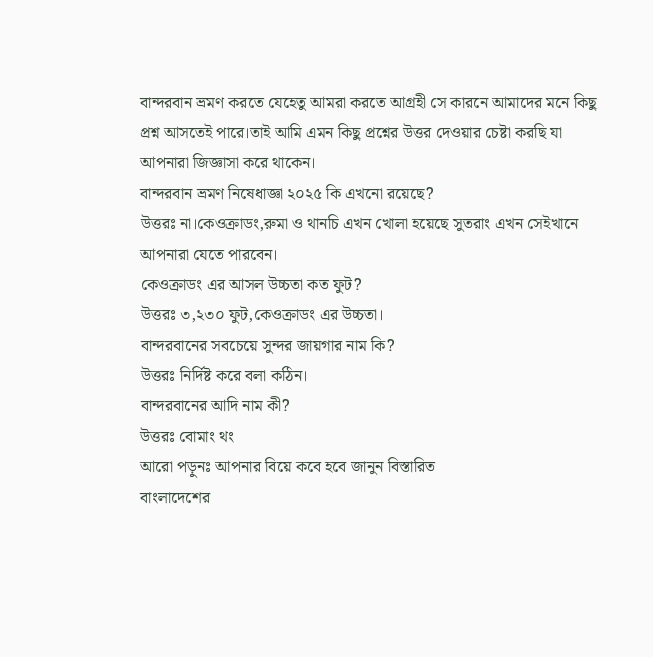বান্দরবান ভ্রমণ করতে যেহেতু আমরা করতে আগ্রহী সে কারনে আমাদের মনে কিছু
প্রশ্ন আসতেই পারে।তাই আমি এমন কিছু প্রশ্নের উত্তর দেওয়ার চেষ্টা করছি যা
আপনারা জিজ্ঞাসা করে থাকেন।
বান্দরবান ভ্রমণ নিষেধাজ্ঞা ২০২৫ কি এখনো রয়েছে?
উত্তরঃ না।কেওক্রাডং,রুমা ও থানচি এখন খোলা হয়েছে সুতরাং এখন সেইখানে
আপনারা যেতে পারবেন।
কেওক্রাডং এর আসল উচ্চতা কত ফুট?
উত্তরঃ ৩,২৩০ ফুট,কেওক্রাডং এর উচ্চতা।
বান্দরবানের সবচেয়ে সুন্দর জায়গার নাম কি?
উত্তরঃ নির্দিষ্ট করে বলা কঠিন।
বান্দরবানের আদি নাম কী?
উত্তরঃ বোমাং থং
আরো পড়ুনঃ আপনার বিয়ে কবে হবে জানুন বিস্তারিত
বাংলাদেশের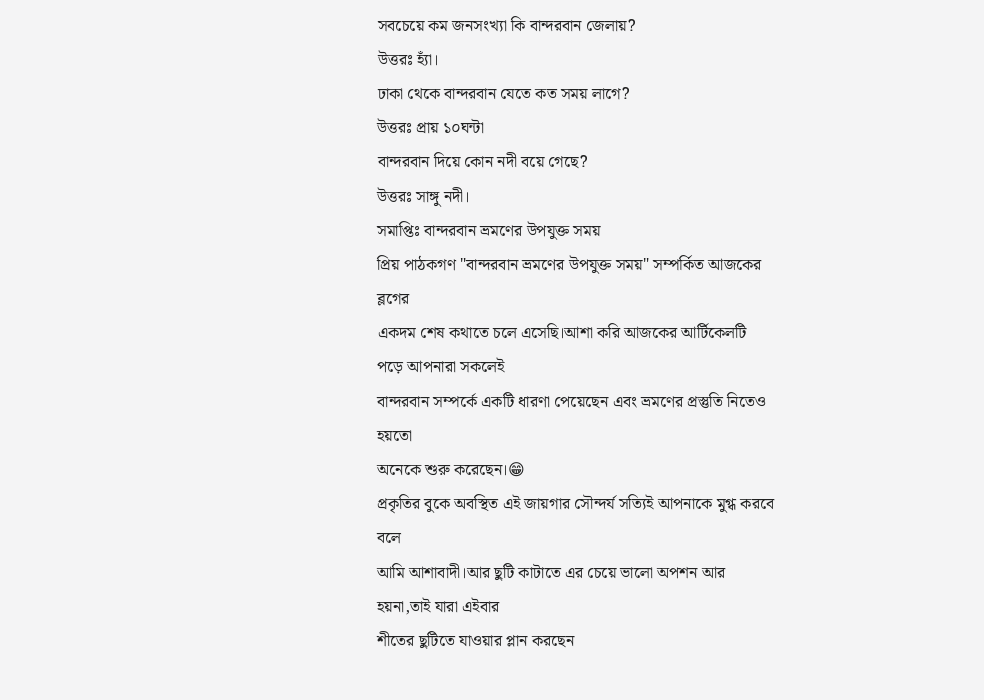সবচেয়ে কম জনসংখ্যা কি বান্দরবান জেলায়?
উত্তরঃ হ্যাঁ।
ঢাকা থেকে বান্দরবান যেতে কত সময় লাগে?
উত্তরঃ প্রায় ১০ঘন্টা
বান্দরবান দিয়ে কোন নদী বয়ে গেছে?
উত্তরঃ সাঙ্গু নদী।
সমাপ্তিঃ বান্দরবান ভ্রমণের উপযুক্ত সময়
প্রিয় পাঠকগণ "বান্দরবান ভ্রমণের উপযুক্ত সময়" সম্পর্কিত আজকের ব্লগের
একদম শেষ কথাতে চলে এসেছি।আশা করি আজকের আর্টিকেলটি পড়ে আপনারা সকলেই
বান্দরবান সম্পর্কে একটি ধারণা পেয়েছেন এবং ভ্রমণের প্রস্তুতি নিতেও হয়তো
অনেকে শুরু করেছেন।😁
প্রকৃতির বুকে অবস্থিত এই জায়গার সৌন্দর্য সত্যিই আপনাকে মুগ্ধ করবে বলে
আমি আশাবাদী।আর ছুটি কাটাতে এর চেয়ে ভালো অপশন আর হয়না,তাই যারা এইবার
শীতের ছুটিতে যাওয়ার প্লান করছেন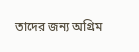তাদের জন্য অগ্রিম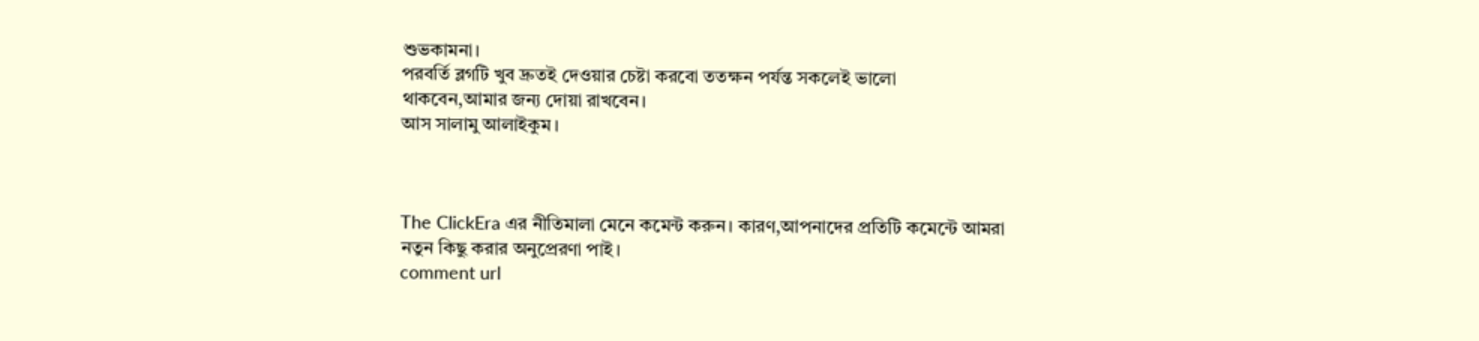শুভকামনা।
পরবর্তি ব্লগটি খুব দ্রুতই দেওয়ার চেষ্টা করবো ততক্ষন পর্যন্ত সকলেই ভালো
থাকবেন,আমার জন্য দোয়া রাখবেন।
আস সালামু আলাইকুম।



The ClickEra এর নীতিমালা মেনে কমেন্ট করুন। কারণ,আপনাদের প্রতিটি কমেন্টে আমরা নতুন কিছু করার অনুপ্রেরণা পাই।
comment url